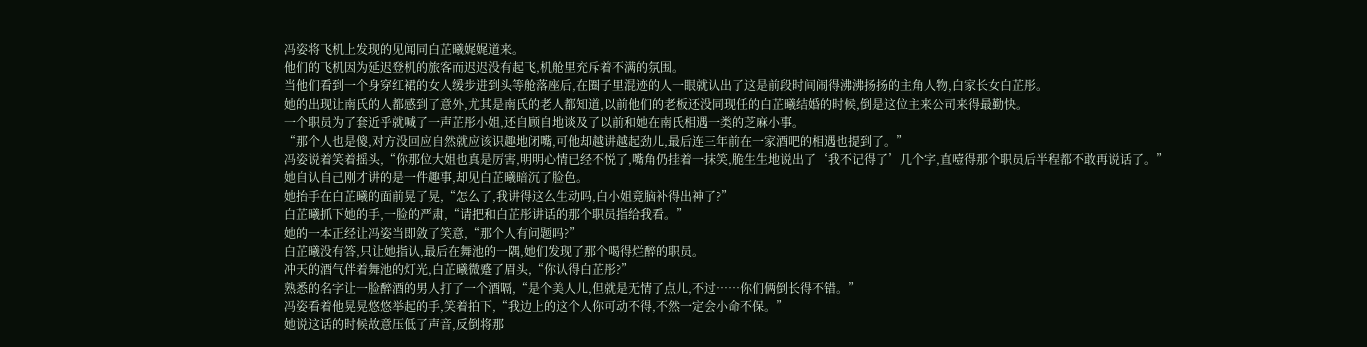冯姿将飞机上发现的见闻同白芷曦娓娓道来。
他们的飞机因为延迟登机的旅客而迟迟没有起飞,机舱里充斥着不满的氛围。
当他们看到一个身穿红裙的女人缓步进到头等舱落座后,在圈子里混迹的人一眼就认出了这是前段时间闹得沸沸扬扬的主角人物,白家长女白芷彤。
她的出现让南氏的人都感到了意外,尤其是南氏的老人都知道,以前他们的老板还没同现任的白芷曦结婚的时候,倒是这位主来公司来得最勤快。
一个职员为了套近乎就喊了一声芷彤小姐,还自顾自地谈及了以前和她在南氏相遇一类的芝麻小事。
“那个人也是傻,对方没回应自然就应该识趣地闭嘴,可他却越讲越起劲儿,最后连三年前在一家酒吧的相遇也提到了。”
冯姿说着笑着摇头,“你那位大姐也真是厉害,明明心情已经不悦了,嘴角仍挂着一抹笑,脆生生地说出了‘我不记得了’几个字,直噎得那个职员后半程都不敢再说话了。”
她自认自己刚才讲的是一件趣事,却见白芷曦暗沉了脸色。
她抬手在白芷曦的面前晃了晃,“怎么了,我讲得这么生动吗,白小姐竟脑补得出神了?”
白芷曦抓下她的手,一脸的严肃,“请把和白芷彤讲话的那个职员指给我看。”
她的一本正经让冯姿当即敛了笑意,“那个人有问题吗?”
白芷曦没有答,只让她指认,最后在舞池的一隅,她们发现了那个喝得烂醉的职员。
冲天的酒气伴着舞池的灯光,白芷曦微蹙了眉头,“你认得白芷彤?”
熟悉的名字让一脸醉酒的男人打了一个酒嗝,“是个美人儿,但就是无情了点儿,不过……你们俩倒长得不错。”
冯姿看着他晃晃悠悠举起的手,笑着拍下,“我边上的这个人你可动不得,不然一定会小命不保。”
她说这话的时候故意压低了声音,反倒将那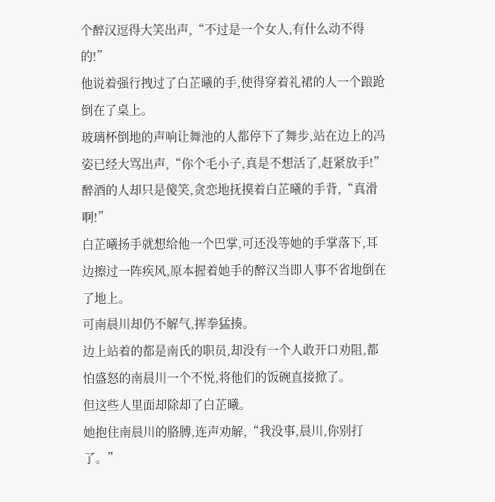个醉汉逗得大笑出声,“不过是一个女人,有什么动不得的!”
他说着强行拽过了白芷曦的手,使得穿着礼裙的人一个踉跄倒在了桌上。
玻璃杯倒地的声响让舞池的人都停下了舞步,站在边上的冯姿已经大骂出声,“你个毛小子,真是不想活了,赶紧放手!”
醉酒的人却只是傻笑,贪恋地抚摸着白芷曦的手背,“真滑啊!”
白芷曦扬手就想给他一个巴掌,可还没等她的手掌落下,耳边擦过一阵疾风,原本握着她手的醉汉当即人事不省地倒在了地上。
可南晨川却仍不解气,挥拳猛揍。
边上站着的都是南氏的职员,却没有一个人敢开口劝阻,都怕盛怒的南晨川一个不悦,将他们的饭碗直接掀了。
但这些人里面却除却了白芷曦。
她抱住南晨川的胳膊,连声劝解,“我没事,晨川,你别打了。”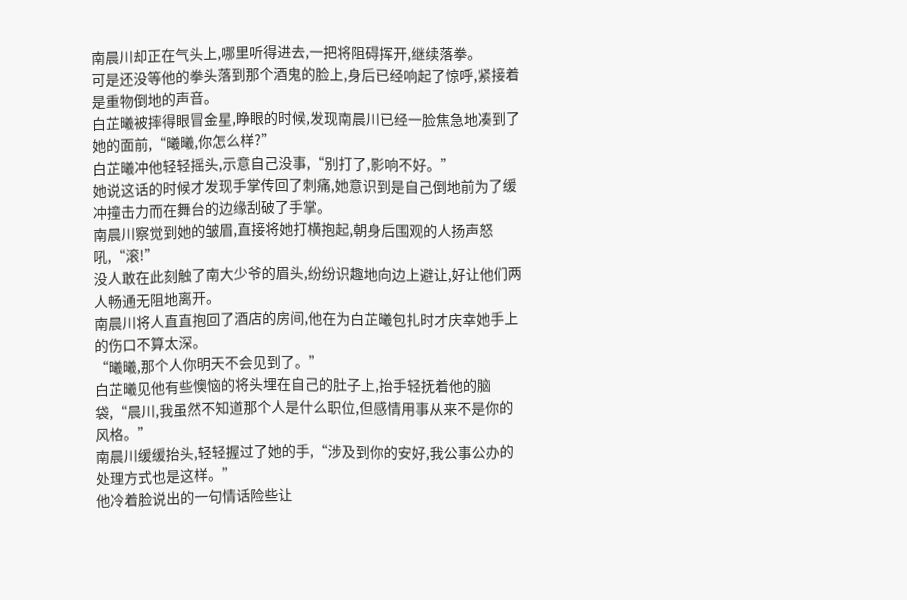南晨川却正在气头上,哪里听得进去,一把将阻碍挥开,继续落拳。
可是还没等他的拳头落到那个酒鬼的脸上,身后已经响起了惊呼,紧接着是重物倒地的声音。
白芷曦被摔得眼冒金星,睁眼的时候,发现南晨川已经一脸焦急地凑到了她的面前,“曦曦,你怎么样?”
白芷曦冲他轻轻摇头,示意自己没事,“别打了,影响不好。”
她说这话的时候才发现手掌传回了刺痛,她意识到是自己倒地前为了缓冲撞击力而在舞台的边缘刮破了手掌。
南晨川察觉到她的皱眉,直接将她打横抱起,朝身后围观的人扬声怒吼,“滚!”
没人敢在此刻触了南大少爷的眉头,纷纷识趣地向边上避让,好让他们两人畅通无阻地离开。
南晨川将人直直抱回了酒店的房间,他在为白芷曦包扎时才庆幸她手上的伤口不算太深。
“曦曦,那个人你明天不会见到了。”
白芷曦见他有些懊恼的将头埋在自己的肚子上,抬手轻抚着他的脑袋,“晨川,我虽然不知道那个人是什么职位,但感情用事从来不是你的风格。”
南晨川缓缓抬头,轻轻握过了她的手,“涉及到你的安好,我公事公办的处理方式也是这样。”
他冷着脸说出的一句情话险些让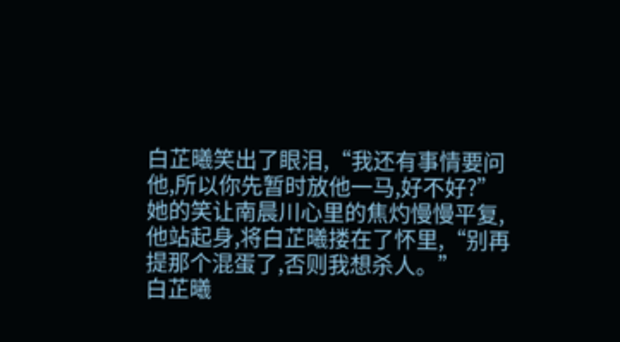白芷曦笑出了眼泪,“我还有事情要问他,所以你先暂时放他一马,好不好?”
她的笑让南晨川心里的焦灼慢慢平复,他站起身,将白芷曦搂在了怀里,“别再提那个混蛋了,否则我想杀人。”
白芷曦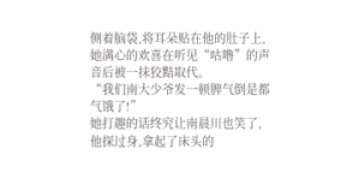侧着脑袋,将耳朵贴在他的肚子上,她满心的欢喜在听见“咕噜”的声音后被一抹狡黠取代。
“我们南大少爷发一顿脾气倒是都气饿了!”
她打趣的话终究让南晨川也笑了,他探过身,拿起了床头的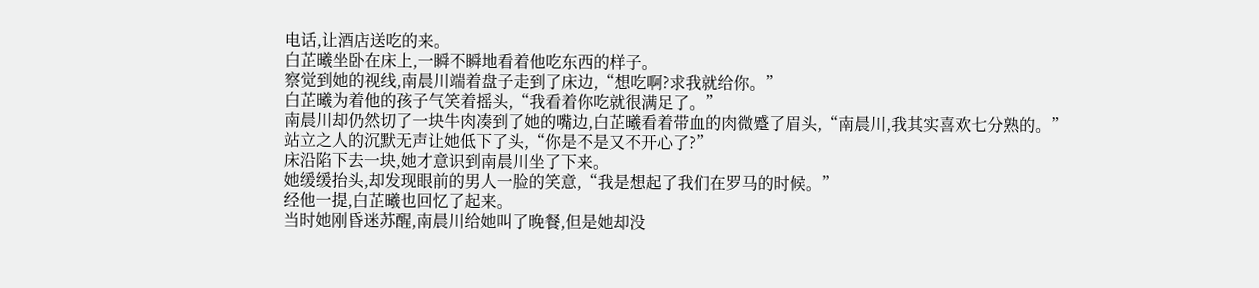电话,让酒店送吃的来。
白芷曦坐卧在床上,一瞬不瞬地看着他吃东西的样子。
察觉到她的视线,南晨川端着盘子走到了床边,“想吃啊?求我就给你。”
白芷曦为着他的孩子气笑着摇头,“我看着你吃就很满足了。”
南晨川却仍然切了一块牛肉凑到了她的嘴边,白芷曦看着带血的肉微蹙了眉头,“南晨川,我其实喜欢七分熟的。”
站立之人的沉默无声让她低下了头,“你是不是又不开心了?”
床沿陷下去一块,她才意识到南晨川坐了下来。
她缓缓抬头,却发现眼前的男人一脸的笑意,“我是想起了我们在罗马的时候。”
经他一提,白芷曦也回忆了起来。
当时她刚昏迷苏醒,南晨川给她叫了晚餐,但是她却没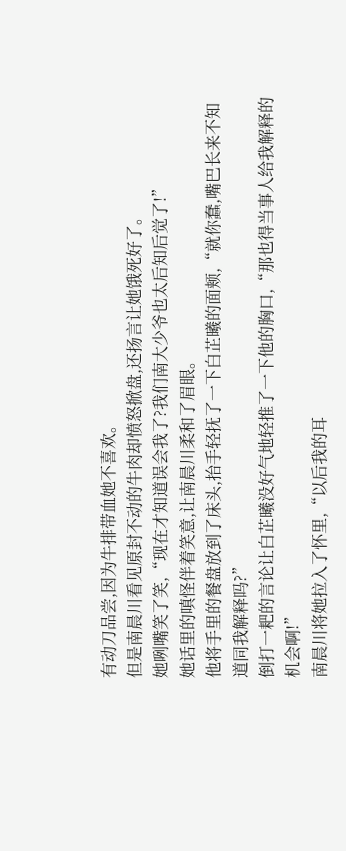有动刀品尝,因为牛排带血她不喜欢。
但是南晨川看见原封不动的牛肉却愤怒掀盘,还扬言让她饿死好了。
她咧嘴笑了笑,“现在才知道误会我了?我们南大少爷也太后知后觉了!”
她话里的嗔怪伴着笑意,让南晨川柔和了眉眼。
他将手里的餐盘放到了床头,抬手轻抚了一下白芷曦的面颊,“就你蠢,嘴巴长来不知道同我解释吗?”
倒打一耙的言论让白芷曦没好气地轻推了一下他的胸口,“那也得当事人给我解释的机会啊!”
南晨川将她拉入了怀里,“以后我的耳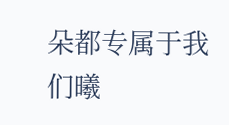朵都专属于我们曦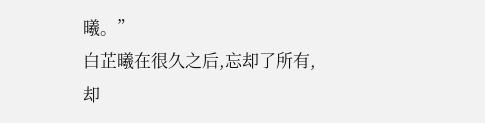曦。”
白芷曦在很久之后,忘却了所有,却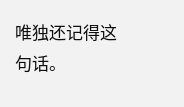唯独还记得这句话。